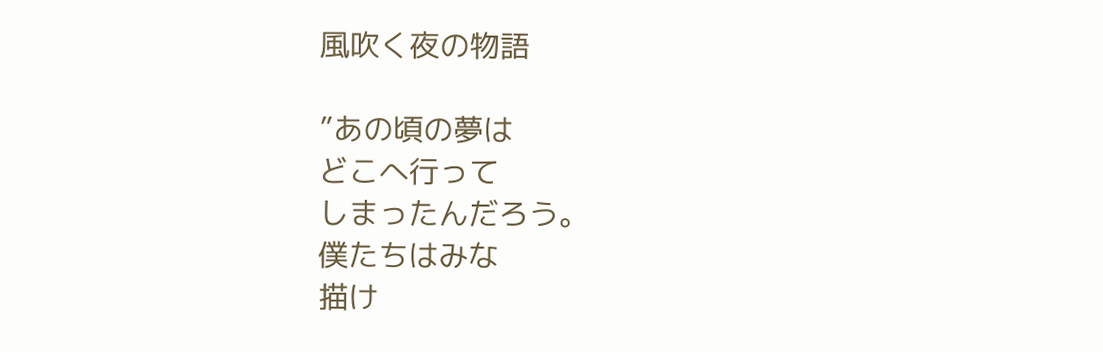風吹く夜の物語

”あの頃の夢は
どこへ行って
しまったんだろう。
僕たちはみな
描け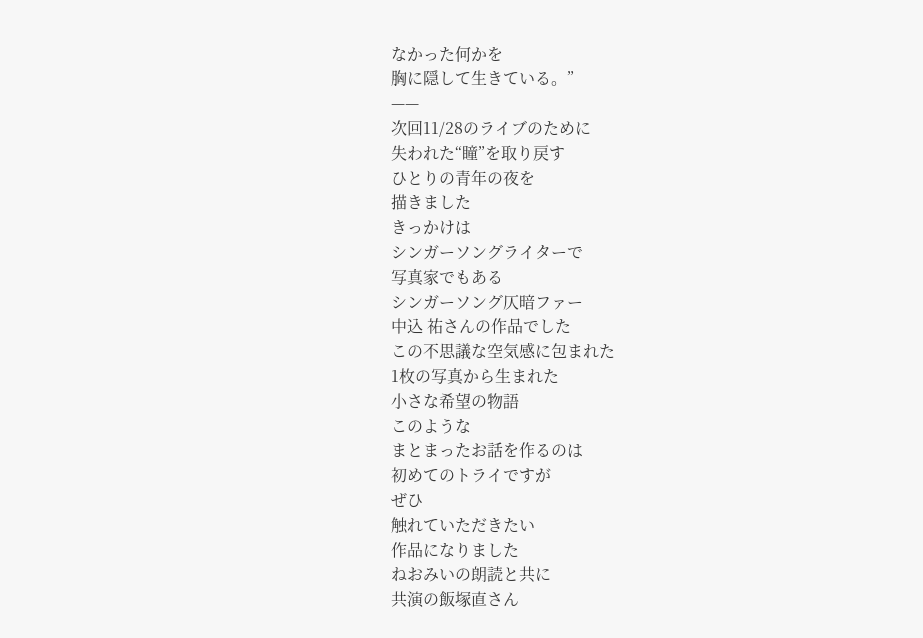なかった何かを
胸に隠して生きている。”
——
次回11/28のライブのために
失われた“瞳”を取り戻す
ひとりの青年の夜を
描きました
きっかけは
シンガーソングライターで
写真家でもある
シンガーソング仄暗ファー
中込 祐さんの作品でした
この不思議な空気感に包まれた
1枚の写真から生まれた
小さな希望の物語
このような
まとまったお話を作るのは
初めてのトライですが
ぜひ
触れていただきたい
作品になりました
ねおみいの朗読と共に
共演の飯塚直さん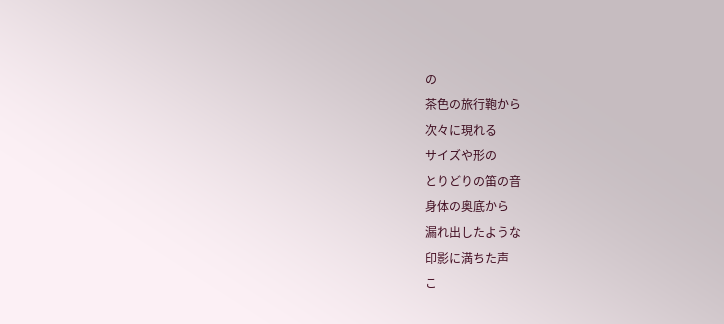の
茶色の旅行鞄から
次々に現れる
サイズや形の
とりどりの笛の音
身体の奥底から
漏れ出したような
印影に満ちた声
こ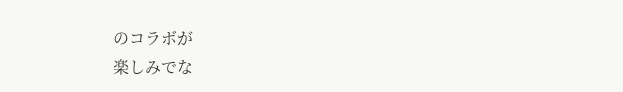のコラボが
楽しみでな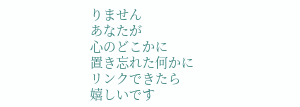りません
あなたが
心のどこかに
置き忘れた何かに
リンクできたら
嬉しいです